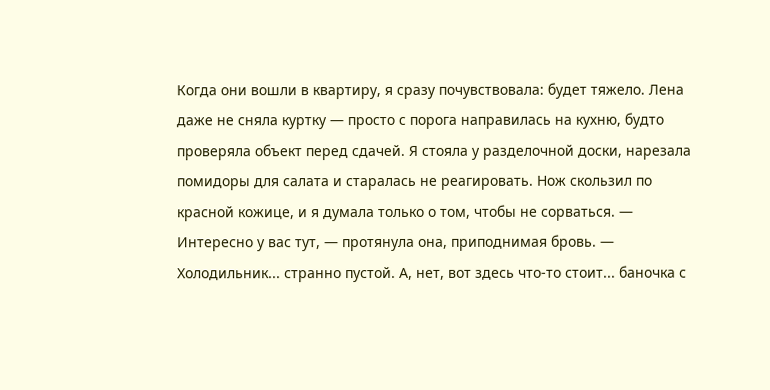Когда они вошли в квартиру, я сразу почувствовала: будет тяжело. Лена даже не сняла куртку — просто с порога направилась на кухню, будто проверяла объект перед сдачей. Я стояла у разделочной доски, нарезала помидоры для салата и старалась не реагировать. Нож скользил по красной кожице, и я думала только о том, чтобы не сорваться. — Интересно у вас тут, — протянула она, приподнимая бровь. — Холодильник... странно пустой. А, нет, вот здесь что-то стоит... баночка с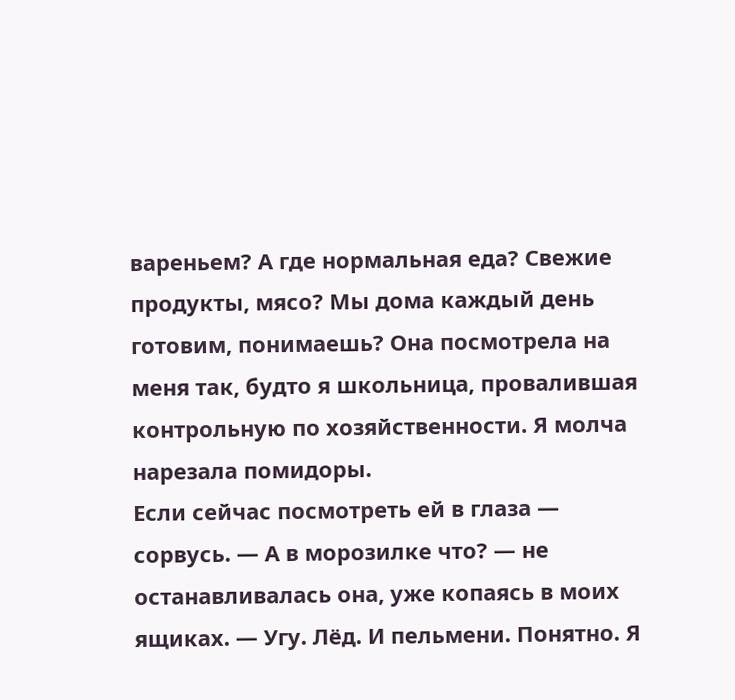вареньем? А где нормальная еда? Свежие продукты, мясо? Мы дома каждый день готовим, понимаешь? Она посмотрела на меня так, будто я школьница, провалившая контрольную по хозяйственности. Я молча нарезала помидоры.
Если сейчас посмотреть ей в глаза — сорвусь. — А в морозилке что? — не останавливалась она, уже копаясь в моих ящиках. — Угу. Лёд. И пельмени. Понятно. Я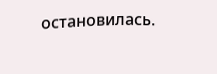остановилась.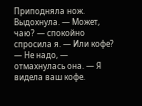Приподняла нож. Выдохнула. — Может, чаю? — спокойно спросила я. — Или кофе? — Не надо, — отмахнулась она. — Я видела ваш кофе.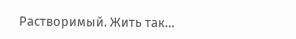Растворимый. Жить так…